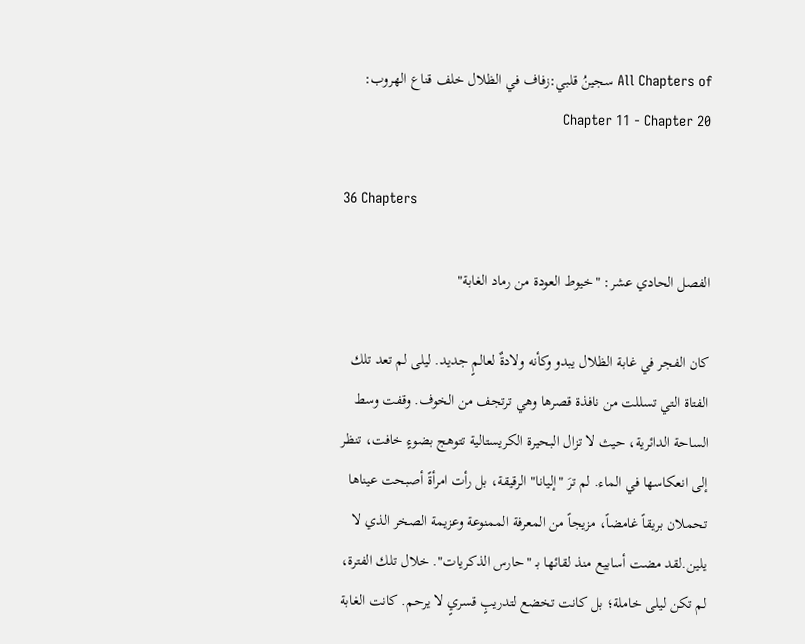All Chapters of سجينُ قلبي:زفاف في الظلال خلف قناع الهروب: Chapter 11 - Chapter 20

36 Chapters

الفصل الحادي عشر: "خيوط العودة من رماد الغابة"

كان الفجر في غابة الظلال يبدو وكأنه ولادةٌ لعالمٍ جديد. ليلى لم تعد تلك الفتاة التي تسللت من نافذة قصرها وهي ترتجف من الخوف. وقفت وسط الساحة الدائرية، حيث لا تزال البحيرة الكريستالية تتوهج بضوءٍ خافت، تنظر إلى انعكاسها في الماء. لم ترَ "إليانا" الرقيقة، بل رأت امرأةً أصبحت عيناها تحملان بريقاً غامضاً، مزيجاً من المعرفة الممنوعة وعزيمة الصخر الذي لا يلين.لقد مضت أسابيع منذ لقائها بـ "حارس الذكريات". خلال تلك الفترة، لم تكن ليلى خاملة؛ بل كانت تخضع لتدريبٍ قسريٍ لا يرحم. كانت الغابة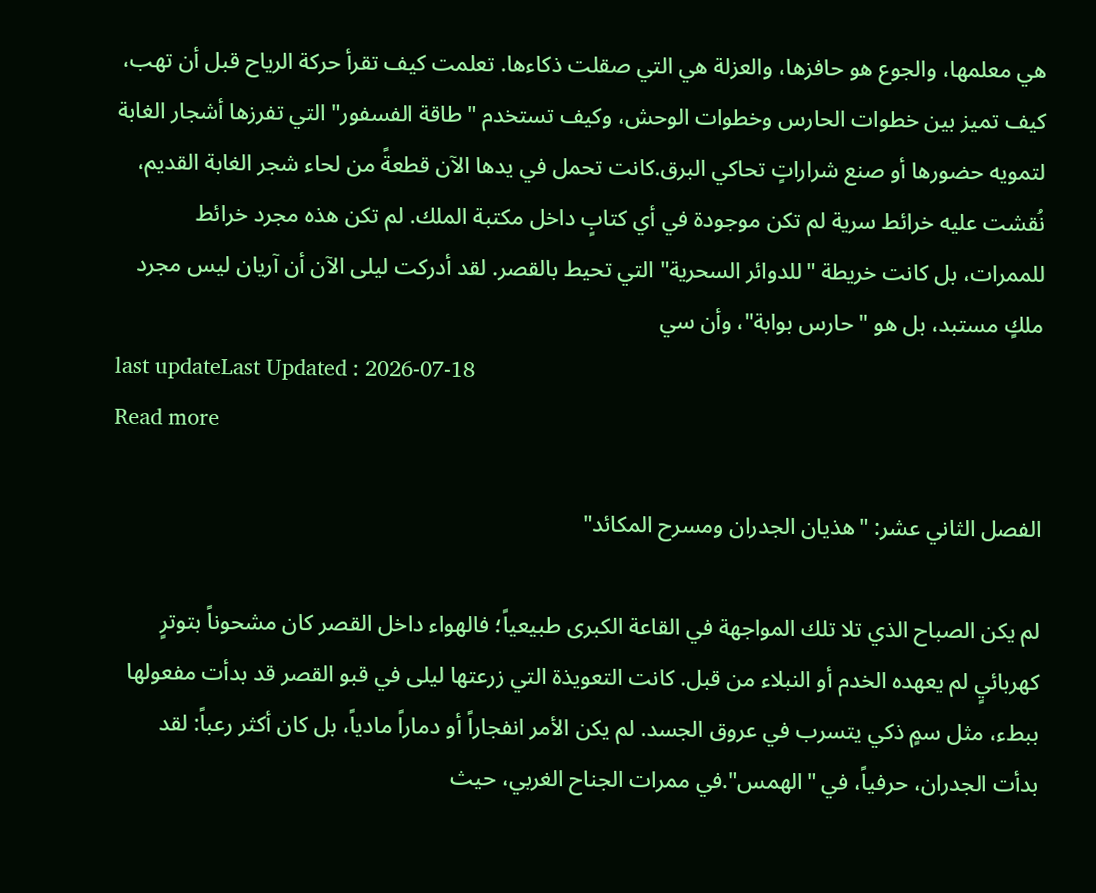هي معلمها، والجوع هو حافزها، والعزلة هي التي صقلت ذكاءها. تعلمت كيف تقرأ حركة الرياح قبل أن تهب، كيف تميز بين خطوات الحارس وخطوات الوحش، وكيف تستخدم "طاقة الفسفور" التي تفرزها أشجار الغابة لتمويه حضورها أو صنع شراراتٍ تحاكي البرق.كانت تحمل في يدها الآن قطعةً من لحاء شجر الغابة القديم، نُقشت عليه خرائط سرية لم تكن موجودة في أي كتابٍ داخل مكتبة الملك. لم تكن هذه مجرد خرائط للممرات، بل كانت خريطة "للدوائر السحرية" التي تحيط بالقصر. لقد أدركت ليلى الآن أن آريان ليس مجرد ملكٍ مستبد، بل هو "حارس بوابة"، وأن سي
last updateLast Updated : 2026-07-18
Read more

الفصل الثاني عشر: "هذيان الجدران ومسرح المكائد"

لم يكن الصباح الذي تلا تلك المواجهة في القاعة الكبرى طبيعياً؛ فالهواء داخل القصر كان مشحوناً بتوترٍ كهربائيٍ لم يعهده الخدم أو النبلاء من قبل. كانت التعويذة التي زرعتها ليلى في قبو القصر قد بدأت مفعولها ببطء، مثل سمٍ ذكي يتسرب في عروق الجسد. لم يكن الأمر انفجاراً أو دماراً مادياً، بل كان أكثر رعباً: لقد بدأت الجدران، حرفياً، في "الهمس".في ممرات الجناح الغربي، حيث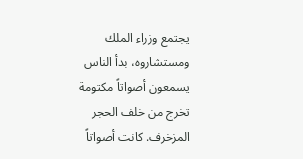يجتمع وزراء الملك ومستشاروه، بدأ الناس يسمعون أصواتاً مكتومة تخرج من خلف الحجر المزخرف. كانت أصواتاً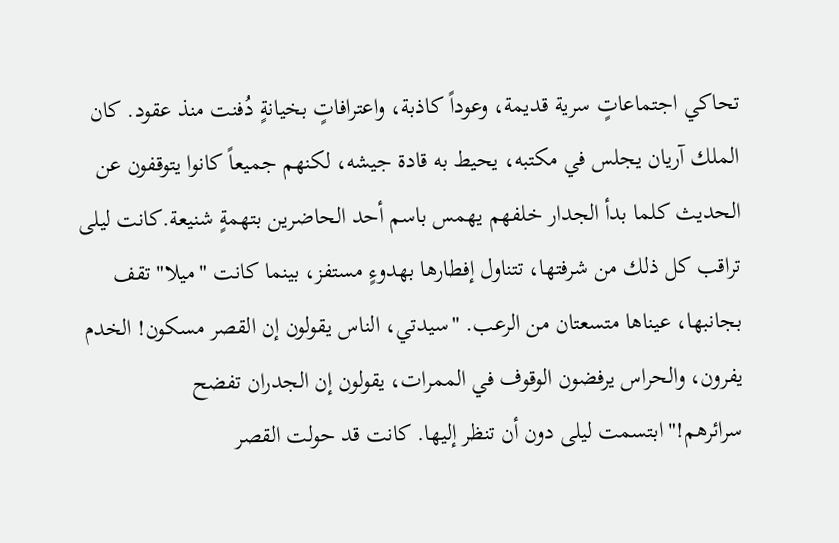تحاكي اجتماعاتٍ سرية قديمة، وعوداً كاذبة، واعترافاتٍ بخيانةٍ دُفنت منذ عقود. كان الملك آريان يجلس في مكتبه، يحيط به قادة جيشه، لكنهم جميعاً كانوا يتوقفون عن الحديث كلما بدأ الجدار خلفهم يهمس باسم أحد الحاضرين بتهمةٍ شنيعة.كانت ليلى تراقب كل ذلك من شرفتها، تتناول إفطارها بهدوءٍ مستفز، بينما كانت "ميلا" تقف بجانبها، عيناها متسعتان من الرعب. "سيدتي، الناس يقولون إن القصر مسكون! الخدم يفرون، والحراس يرفضون الوقوف في الممرات، يقولون إن الجدران تفضح سرائرهم!"ابتسمت ليلى دون أن تنظر إليها. كانت قد حولت القصر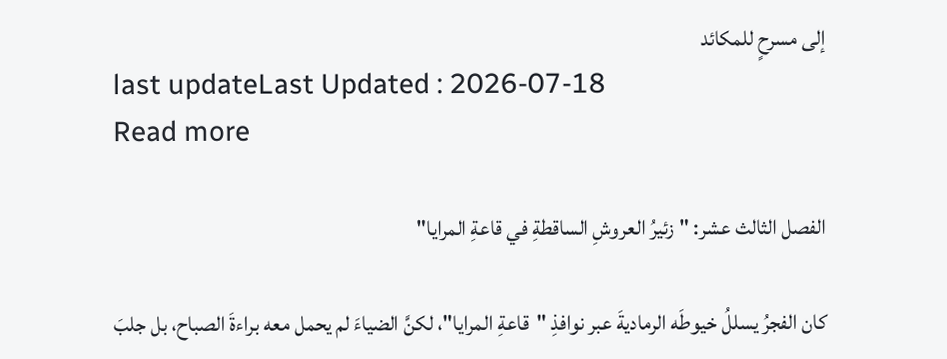إلى مسرحٍ للمكائد
last updateLast Updated : 2026-07-18
Read more

الفصل الثالث عشر: "زئيرُ العروشِ الساقطةِ في قاعةِ المرايا"

كان الفجرُ يسللُ خيوطَه الرماديةَ عبر نوافذِ "قاعةِ المرايا"، لكنَّ الضياءَ لم يحمل معه براءةَ الصباح، بل جلبَ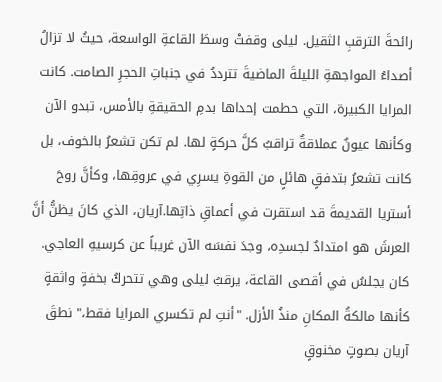رائحةَ الترقبِ الثقيل. ليلى وقفتْ وسطَ القاعةِ الواسعة، حيثُ لا تزالُ أصداءُ المواجهةِ الليلةَ الماضيةَ تترددُ في جنباتِ الحجرِ الصامت. كانت المرايا الكبيرة، التي حطمت إحداها بدمِ الحقيقةِ بالأمس، تبدو الآن وكأنها عيونٌ عملاقةٌ تراقبُ كلَّ حركةٍ لها. لم تكن تشعرُ بالخوف، بل كانت تشعرُ بتدفقٍ هائلٍ من القوةِ يسرِي في عروقِها، وكأنَّ روحَ أستريا القديمةَ قد استقرت في أعماقِ ذاتِها.آريان، الذي كانَ يظنُّ أنَّ العرشَ هو امتدادٌ لجسدِه، وجدَ نفسَه الآن غريباً عن كرسيهِ العاجي. كان يجلسُ في أقصى القاعة، يرقبُ ليلى وهي تتحركُ بخفةٍ واثقةٍ كأنها مالكةُ المكانِ منذُ الأزل. "أنتِ لم تكسري المرايا فقط،" نطقَ آريان بصوتٍ مخنوقٍ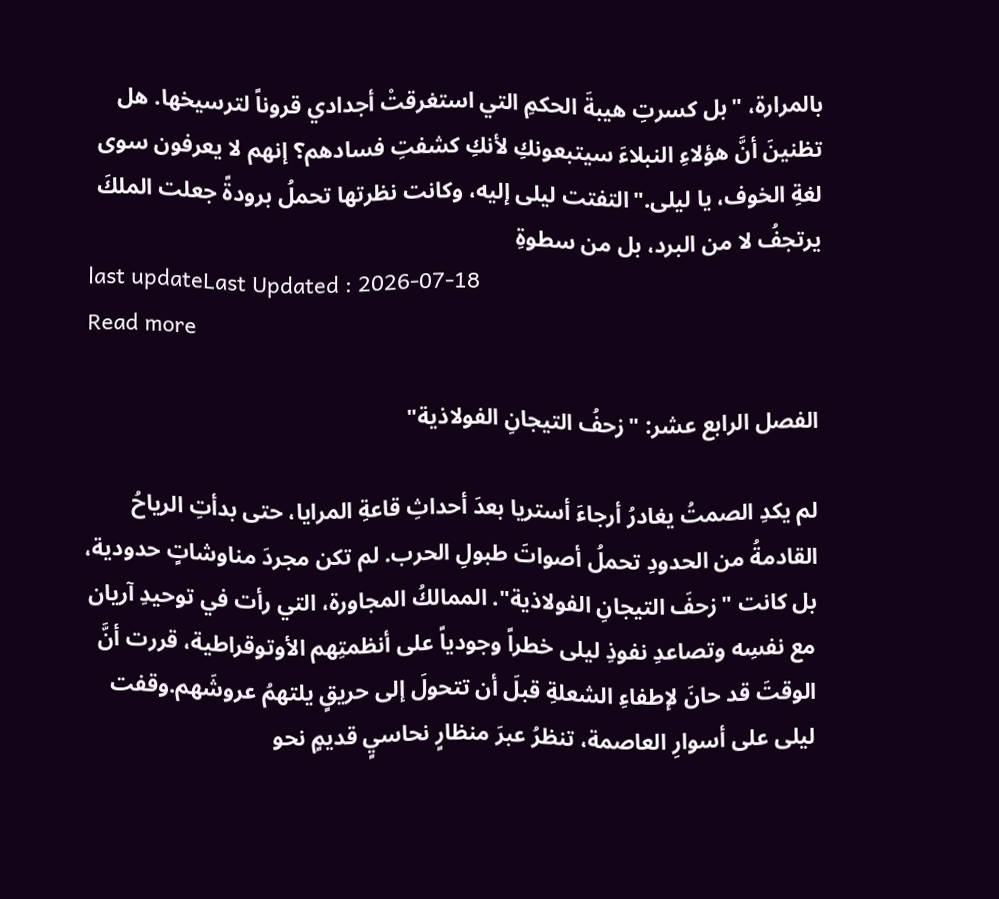بالمرارة، "بل كسرتِ هيبةَ الحكمِ التي استغرقتْ أجدادي قروناً لترسيخها. هل تظنينَ أنَّ هؤلاءِ النبلاءَ سيتبعونكِ لأنكِ كشفتِ فسادهم؟ إنهم لا يعرفون سوى لغةِ الخوف، يا ليلى."التفتت ليلى إليه، وكانت نظرتها تحملُ برودةً جعلت الملكَ يرتجفُ لا من البرد، بل من سطوةِ
last updateLast Updated : 2026-07-18
Read more

الفصل الرابع عشر: "زحفُ التيجانِ الفولاذية"

لم يكدِ الصمتُ يغادرُ أرجاءَ أستريا بعدَ أحداثِ قاعةِ المرايا، حتى بدأتِ الرياحُ القادمةُ من الحدودِ تحملُ أصواتَ طبولِ الحرب. لم تكن مجردَ مناوشاتٍ حدودية، بل كانت "زحفَ التيجانِ الفولاذية". الممالكُ المجاورة، التي رأت في توحيدِ آريان مع نفسِه وتصاعدِ نفوذِ ليلى خطراً وجودياً على أنظمتِهم الأوتوقراطية، قررت أنَّ الوقتَ قد حانَ لإطفاءِ الشعلةِ قبلَ أن تتحولَ إلى حريقٍ يلتهمُ عروشَهم.وقفت ليلى على أسوارِ العاصمة، تنظرُ عبرَ منظارٍ نحاسيٍ قديمٍ نحو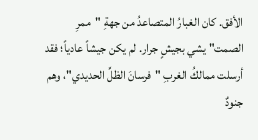الأفق. كان الغبارُ المتصاعدُ من جهةِ "ممرِ الصمت" يشي بجيشٍ جرار. لم يكن جيشاً عادياً؛ فقد أرسلت ممالكُ الغربِ "فرسانَ الظلِّ الحديدي"، وهم جنودٌ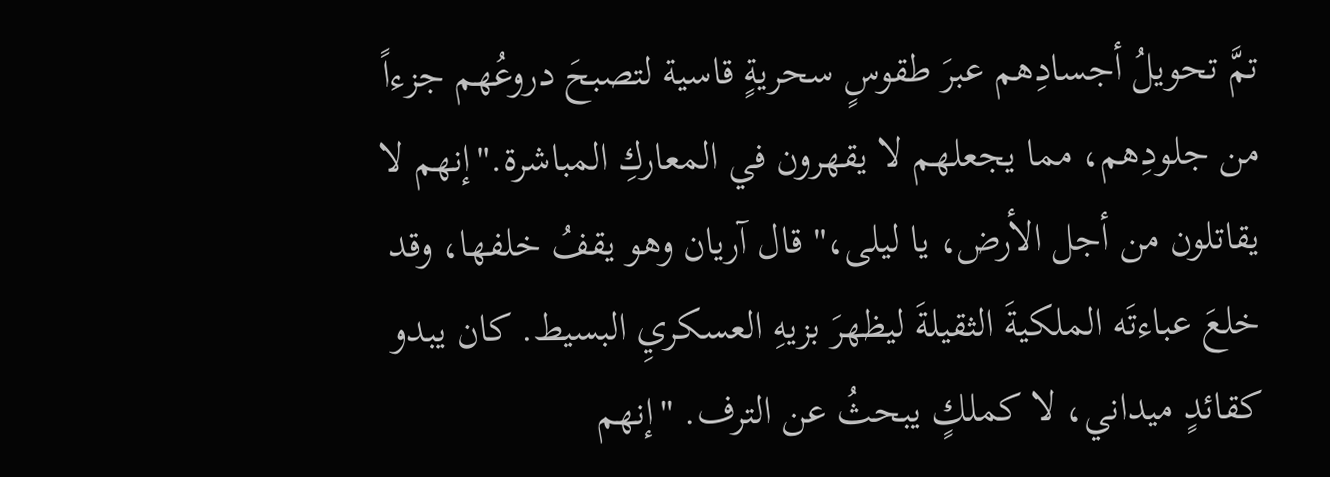تمَّ تحويلُ أجسادِهم عبرَ طقوسٍ سحريةٍ قاسية لتصبحَ دروعُهم جزءاً من جلودِهم، مما يجعلهم لا يقهرون في المعاركِ المباشرة."إنهم لا يقاتلون من أجل الأرض، يا ليلى،" قال آريان وهو يقفُ خلفها، وقد خلعَ عباءتَه الملكيةَ الثقيلةَ ليظهرَ بزيهِ العسكريِ البسيط. كان يبدو كقائدٍ ميداني، لا كملكٍ يبحثُ عن الترف. "إنهم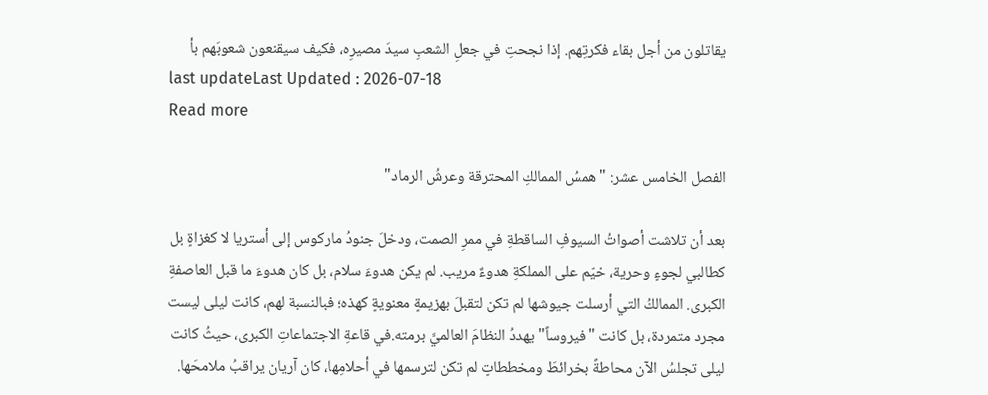يقاتلون من أجل بقاء فكرتِهم. إذا نجحتِ في جعلِ الشعبِ سيدَ مصيرِه، فكيف سيقنعون شعوبَهم بأ
last updateLast Updated : 2026-07-18
Read more

الفصل الخامس عشر: "همسُ الممالكِ المحترقة وعرشُ الرماد"

بعد أن تلاشت أصواتُ السيوفِ الساقطةِ في ممرِ الصمت، ودخلَ جنودُ ماركوس إلى أستريا لا كغزاةٍ بل كطالبي لجوءٍ وحرية، خيّم على المملكةِ هدوءٌ مريب. لم يكن هدوءَ سلام، بل كان هدوءَ ما قبل العاصفةِ الكبرى. الممالكُ التي أرسلت جيوشها لم تكن لتقبلَ بهزيمةٍ معنويةٍ كهذه؛ فبالنسبة لهم، كانت ليلى ليست مجرد متمردة، بل كانت "فيروساً" يهددُ النظامَ العالميَّ برمته.في قاعةِ الاجتماعاتِ الكبرى، حيثُ كانت ليلى تجلسُ الآن محاطةً بخرائطَ ومخططاتٍ لم تكن لترسمها في أحلامِها، كان آريان يراقبُ ملامحَها.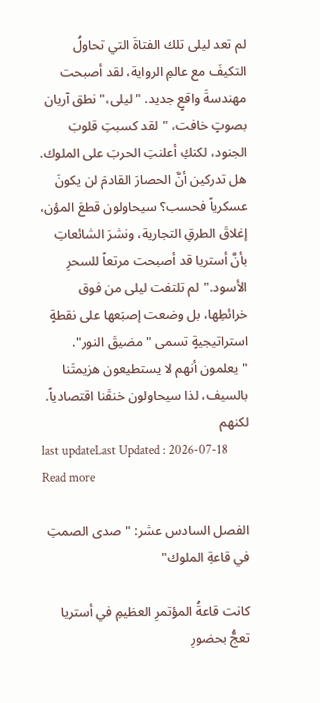لم تعد ليلى تلك الفتاةَ التي تحاولُ التكيفَ مع عالمِ الرواية، لقد أصبحت مهندسةَ واقعٍ جديد. "ليلى،" نطق آريان بصوتٍ خافت، "لقد كسبتِ قلوبَ الجنود، لكنكِ أعلنتِ الحربَ على الملوك. هل تدركين أنَّ الحصارَ القادمَ لن يكونَ عسكرياً فحسب؟ سيحاولون قطعَ المؤن، إغلاقَ الطرقِ التجارية، ونشرَ الشائعاتِ بأنَّ أستريا قد أصبحت مرتعاً للسحرِ الأسود."لم تلتفت ليلى من فوق خرائطِها، بل وضعت إصبَعها على نقطةٍ استراتيجيةٍ تسمى "مضيقَ النور". "يعلمون أنهم لا يستطيعون هزيمتَنا بالسيف، لذا سيحاولون خنقَنا اقتصادياً. لكنهم
last updateLast Updated : 2026-07-18
Read more

الفصل السادس عشر: "صدى الصمتِ في قاعةِ الملوك"

كانت قاعةُ المؤتمرِ العظيمِ في أستريا تعجُّ بحضورِ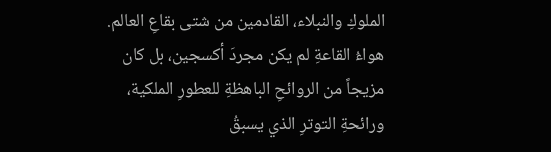الملوكِ والنبلاء، القادمين من شتى بقاعِ العالم. هواءُ القاعةِ لم يكن مجردَ أكسجين، بل كان مزيجاً من الروائحِ الباهظةِ للعطورِ الملكية، ورائحةِ التوترِ الذي يسبقُ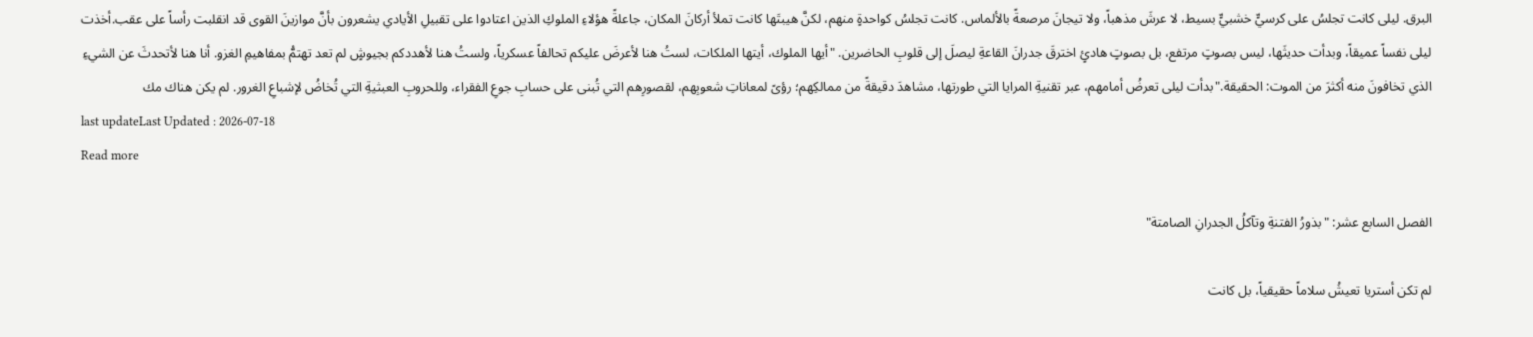البرق. ليلى كانت تجلسُ على كرسيٍّ خشبيٍّ بسيط، لا عرشَ مذهباً، ولا تيجانَ مرصعةً بالألماس. كانت تجلسُ كواحدةٍ منهم، لكنَّ هيبتَها كانت تملأ أركانَ المكان، جاعلةً هؤلاءِ الملوكِ الذين اعتادوا على تقبيلِ الأيادي يشعرون بأنَّ موازينَ القوى قد انقلبت رأساً على عقب.أخذت ليلى نفساً عميقاً، وبدأت حديثَها، ليس بصوتٍ مرتفع، بل بصوتٍ هادئٍ اخترقَ جدرانَ القاعةِ ليصلَ إلى قلوبِ الحاضرين. "أيها الملوك، أيتها الملكات، لستُ هنا لأعرضَ عليكم تحالفاً عسكرياً، ولستُ هنا لأهددكم بجيوشٍ لم تعد تهتمُّ بمفاهيمِ الغزو. أنا هنا لأتحدثَ عن الشيءِ الذي تخافونَ منه أكثرَ من الموت: الحقيقة."بدأت ليلى تعرضُ أمامهم، عبر تقنيةِ المرايا التي طورتها، مشاهدَ دقيقةً من ممالكِهم؛ رؤىً لمعاناتِ شعوبِهم، لقصورِهم التي تُبنى على حسابِ جوعِ الفقراء، وللحروبِ العبثيةِ التي تُخاضُ لإشباعِ الغرور. لم يكن هناك مك
last updateLast Updated : 2026-07-18
Read more

الفصل السابع عشر: "بذورُ الفتنةِ وتآكلُ الجدرانِ الصامتة"

لم تكن أستريا تعيشُ سلاماً حقيقياً، بل كانت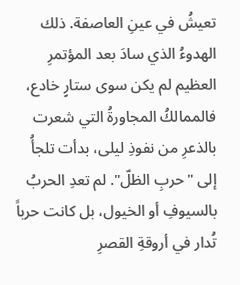تعيشُ في عينِ العاصفة. ذلك الهدوءُ الذي سادَ بعد المؤتمرِ العظيم لم يكن سوى ستارٍ خادع، فالممالكُ المجاورةُ التي شعرت بالذعرِ من نفوذِ ليلى، بدأت تلجأُ إلى "حربِ الظلّ". لم تعدِ الحربُ بالسيوفِ أو الخيول، بل كانت حرباً تُدار في أروقةِ القصرِ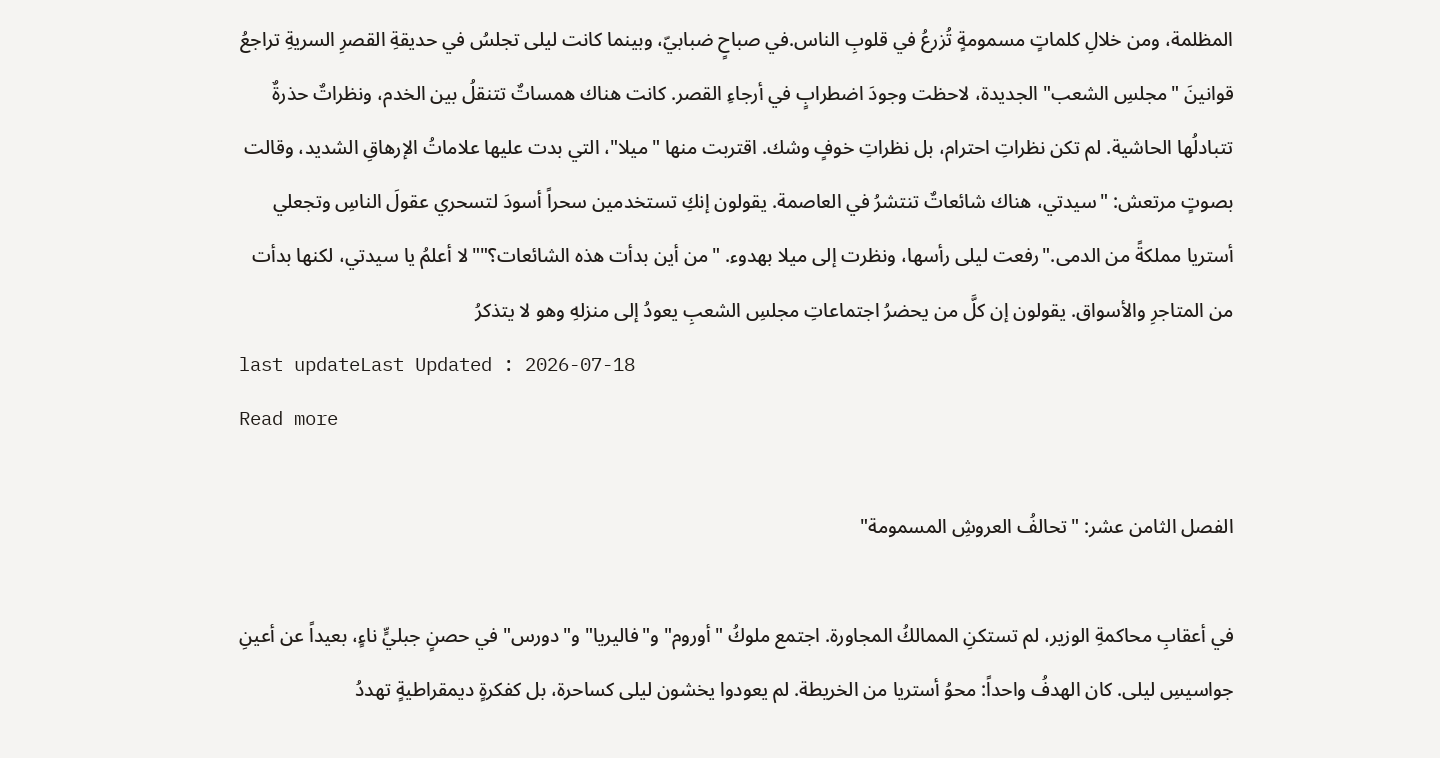المظلمة، ومن خلالِ كلماتٍ مسمومةٍ تُزرعُ في قلوبِ الناس.في صباحٍ ضبابيّ، وبينما كانت ليلى تجلسُ في حديقةِ القصرِ السريةِ تراجعُ قوانينَ "مجلسِ الشعب" الجديدة، لاحظت وجودَ اضطرابٍ في أرجاءِ القصر. كانت هناك همساتٌ تتنقلُ بين الخدم، ونظراتٌ حذرةٌ تتبادلُها الحاشية. لم تكن نظراتِ احترام، بل نظراتِ خوفٍ وشك. اقتربت منها "ميلا"، التي بدت عليها علاماتُ الإرهاقِ الشديد، وقالت بصوتٍ مرتعش: "سيدتي، هناك شائعاتٌ تنتشرُ في العاصمة. يقولون إنكِ تستخدمين سحراً أسودَ لتسحري عقولَ الناسِ وتجعلي أستريا مملكةً من الدمى."رفعت ليلى رأسها، ونظرت إلى ميلا بهدوء. "من أين بدأت هذه الشائعات؟""لا أعلمُ يا سيدتي، لكنها بدأت من المتاجرِ والأسواق. يقولون إن كلَّ من يحضرُ اجتماعاتِ مجلسِ الشعبِ يعودُ إلى منزلهِ وهو لا يتذكرُ
last updateLast Updated : 2026-07-18
Read more

الفصل الثامن عشر: "تحالفُ العروشِ المسمومة"

في أعقابِ محاكمةِ الوزير، لم تستكنِ الممالكُ المجاورة. اجتمع ملوكُ "أوروم" و"فاليريا" و"دورس" في حصنٍ جبليٍّ ناءٍ، بعيداً عن أعينِ جواسيسِ ليلى. كان الهدفُ واحداً: محوُ أستريا من الخريطة. لم يعودوا يخشون ليلى كساحرة، بل كفكرةٍ ديمقراطيةٍ تهددُ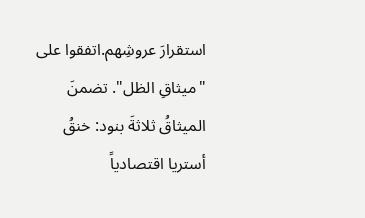استقرارَ عروشِهم.اتفقوا على "ميثاقِ الظل". تضمنَ الميثاقُ ثلاثةَ بنود: خنقُ أستريا اقتصادياً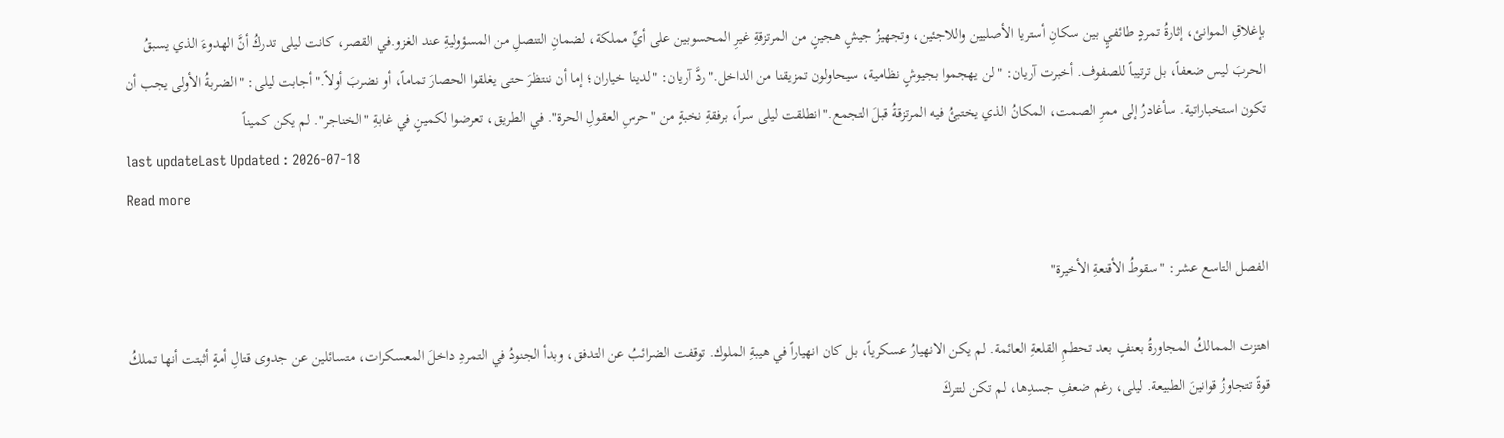بإغلاقِ الموانئ، إثارةُ تمردٍ طائفيٍ بين سكانِ أستريا الأصليين واللاجئين، وتجهيزُ جيشٍ هجينٍ من المرتزقةِ غيرِ المحسوبين على أيِّ مملكة، لضمانِ التنصلِ من المسؤوليةِ عند الغزو.في القصر، كانت ليلى تدركُ أنَّ الهدوءَ الذي يسبقُ الحربَ ليس ضعفاً، بل ترتيباً للصفوف. أخبرت آريان: "لن يهجموا بجيوشٍ نظامية، سيحاولون تمزيقنا من الداخل."ردَّ آريان: "لدينا خياران؛ إما أن ننتظرَ حتى يغلقوا الحصارَ تماماً، أو نضربَ أولاً."أجابت ليلى: "الضربةُ الأولى يجب أن تكون استخباراتية. سأغادرُ إلى ممرِ الصمت، المكانُ الذي يختبئُ فيه المرتزقةُ قبلَ التجمع."انطلقت ليلى سراً، برفقةِ نخبةٍ من "حرسِ العقولِ الحرة". في الطريق، تعرضوا لكمينٍ في غابةِ "الخناجر". لم يكن كميناً
last updateLast Updated : 2026-07-18
Read more

الفصل التاسع عشر: "سقوطُ الأقنعةِ الأخيرة"

اهتزت الممالكُ المجاورةُ بعنفٍ بعد تحطمِ القلعةِ العائمة. لم يكن الانهيارُ عسكرياً، بل كان انهياراً في هيبةِ الملوك. توقفت الضرائبُ عن التدفق، وبدأ الجنودُ في التمردِ داخلَ المعسكرات، متسائلين عن جدوى قتالِ أمةٍ أثبتت أنها تملكُ قوةً تتجاوزُ قوانينَ الطبيعة. ليلى، رغم ضعفِ جسدِها، لم تكن لتتركَ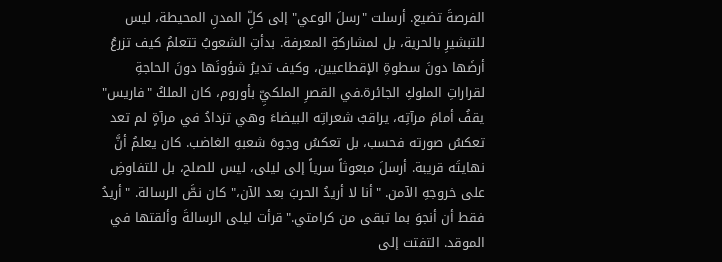الفرصةَ تضيع. أرسلت "رسلَ الوعي" إلى كلِّ المدنِ المحيطة، ليس للتبشيرِ بالحرية، بل لمشاركةِ المعرفة. بدأتِ الشعوبُ تتعلمُ كيف تزرعُ أرضَها دونَ سطوةِ الإقطاعيين، وكيف تديرُ شؤونَها دونَ الحاجةِ لقراراتِ الملوكِ الجائرة.في القصرِ الملكيِّ بأوروم، كان الملكُ "فاريس" يقفُ أمامَ مرآتِه، يراقبُ شعراتِه البيضاءَ وهي تزدادُ في مرآةٍ لم تعد تعكسُ صورته فحسب، بل تعكسُ وجوهَ شعبهِ الغاضب. كان يعلمُ أنَّ نهايتَه قريبة. أرسلَ مبعوثاً سرياً إلى ليلى، ليس للصلح، بل للتفاوضِ على خروجهِ الآمن. "أنا لا أريدُ الحربَ بعد الآن،" كان نصَّ الرسالة. "أريدُ فقط أن أنجوَ بما تبقى من كرامتي."قرأت ليلى الرسالةَ وألقتها في الموقد. التفتت إلى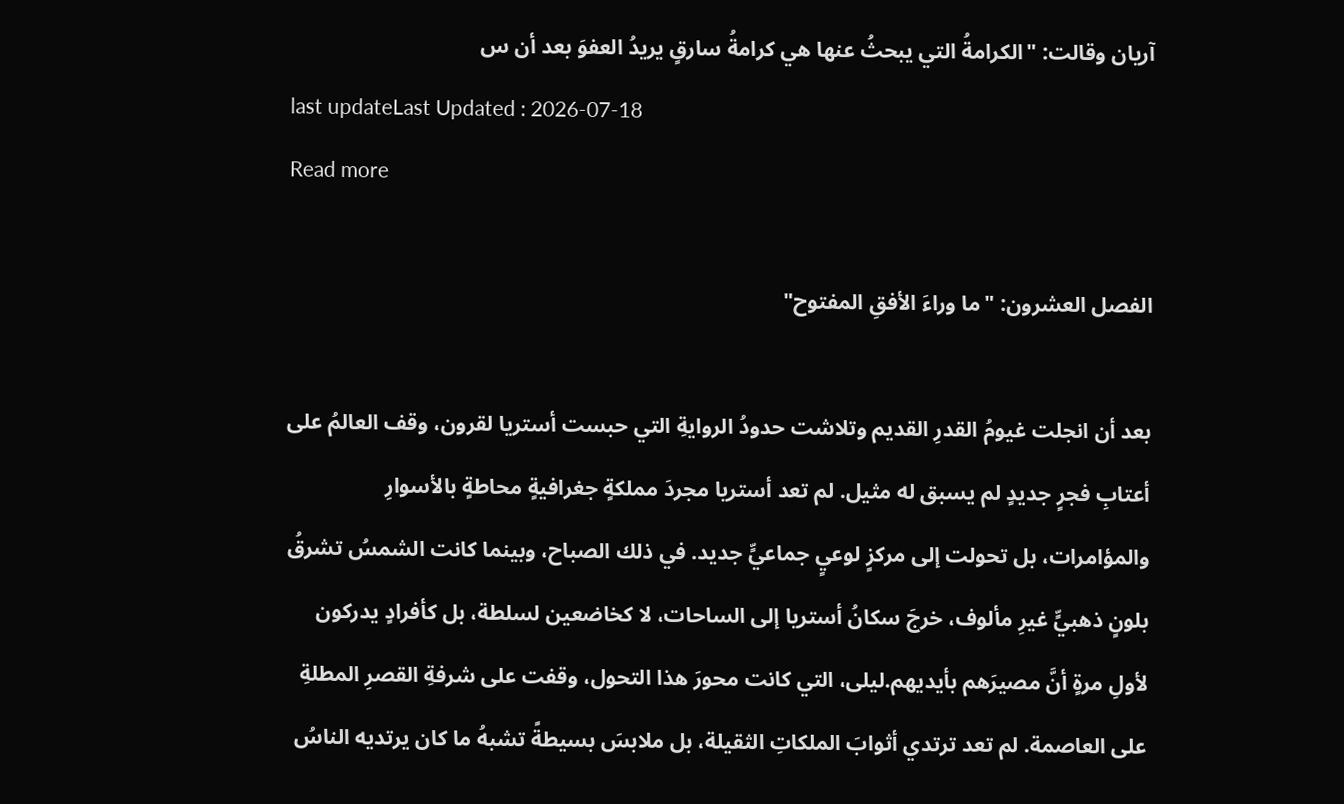آريان وقالت: "الكرامةُ التي يبحثُ عنها هي كرامةُ سارقٍ يريدُ العفوَ بعد أن س
last updateLast Updated : 2026-07-18
Read more

الفصل العشرون: "ما وراءَ الأفقِ المفتوح"

بعد أن انجلت غيومُ القدرِ القديم وتلاشت حدودُ الروايةِ التي حبست أستريا لقرون، وقف العالمُ على أعتابِ فجرٍ جديدٍ لم يسبق له مثيل. لم تعد أستريا مجردَ مملكةٍ جغرافيةٍ محاطةٍ بالأسوارِ والمؤامرات، بل تحولت إلى مركزٍ لوعيٍ جماعيٍّ جديد. في ذلك الصباح، وبينما كانت الشمسُ تشرقُ بلونٍ ذهبيٍّ غيرِ مألوف، خرجَ سكانُ أستريا إلى الساحات، لا كخاضعين لسلطة، بل كأفرادٍ يدركون لأولِ مرةٍ أنَّ مصيرَهم بأيديهم.ليلى، التي كانت محورَ هذا التحول، وقفت على شرفةِ القصرِ المطلةِ على العاصمة. لم تعد ترتدي أثوابَ الملكاتِ الثقيلة، بل ملابسَ بسيطةً تشبهُ ما كان يرتديه الناسُ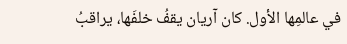في عالمِها الأول. كان آريان يقفُ خلفَها، يراقبُ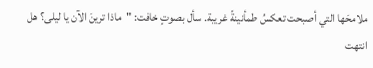ملامحَها التي أصبحت تعكسُ طمأنينةً غريبة. سأل بصوتٍ خافت: "ماذا ترينَ الآن يا ليلى؟ هل انتهت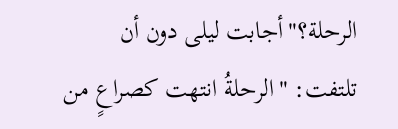الرحلة؟"أجابت ليلى دون أن تلتفت: "الرحلةُ انتهت كصراعٍ من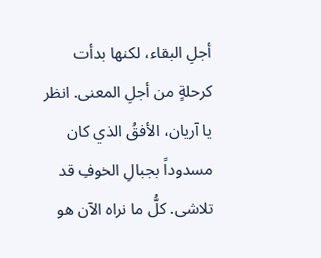أجلِ البقاء، لكنها بدأت كرحلةٍ من أجلِ المعنى. انظر يا آريان، الأفقُ الذي كان مسدوداً بجبالِ الخوفِ قد تلاشى. كلُّ ما نراه الآن هو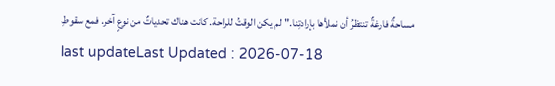مساحةٌ فارغةٌ تنتظرُ أن نملأها بإرادتِنا."لم يكن الوقتُ للراحة. كانت هناك تحدياتٌ من نوعٍ آخر. فمع سقوطِ
last updateLast Updated : 2026-07-18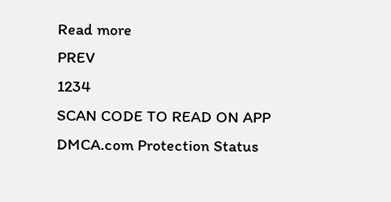Read more
PREV
1234
SCAN CODE TO READ ON APP
DMCA.com Protection Status